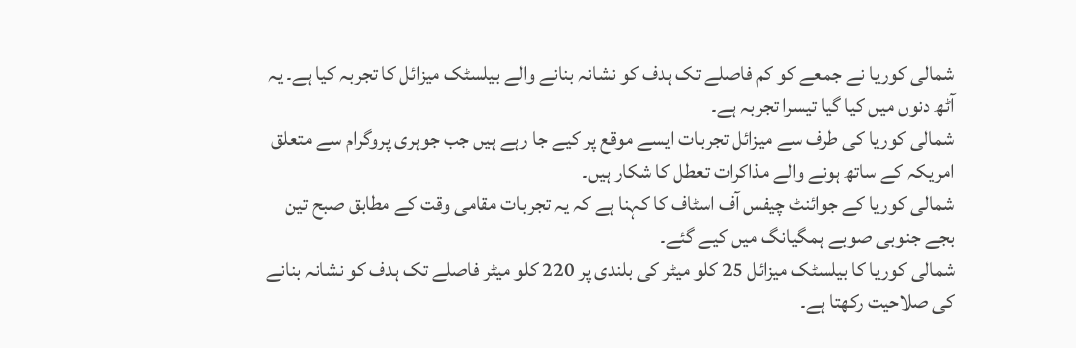شمالی کوریا نے جمعے کو کم فاصلے تک ہدف کو نشانہ بنانے والے بیلسٹک میزائل کا تجربہ کیا ہے۔ یہ آٹھ دنوں میں کیا گیا تیسرا تجربہ ہے۔
شمالی کوریا کی طرف سے میزائل تجربات ایسے موقع پر کیے جا رہے ہیں جب جوہری پروگرام سے متعلق امریکہ کے ساتھ ہونے والے مذاکرات تعطل کا شکار ہیں۔
شمالی کوریا کے جوائنٹ چیفس آف اسٹاف کا کہنا ہے کہ یہ تجربات مقامی وقت کے مطابق صبح تین بجے جنوبی صوبے ہمگیانگ میں کیے گئے۔
شمالی کوریا کا بیلسٹک میزائل 25 کلو میٹر کی بلندی پر 220 کلو میٹر فاصلے تک ہدف کو نشانہ بنانے کی صلاحیت رکھتا ہے۔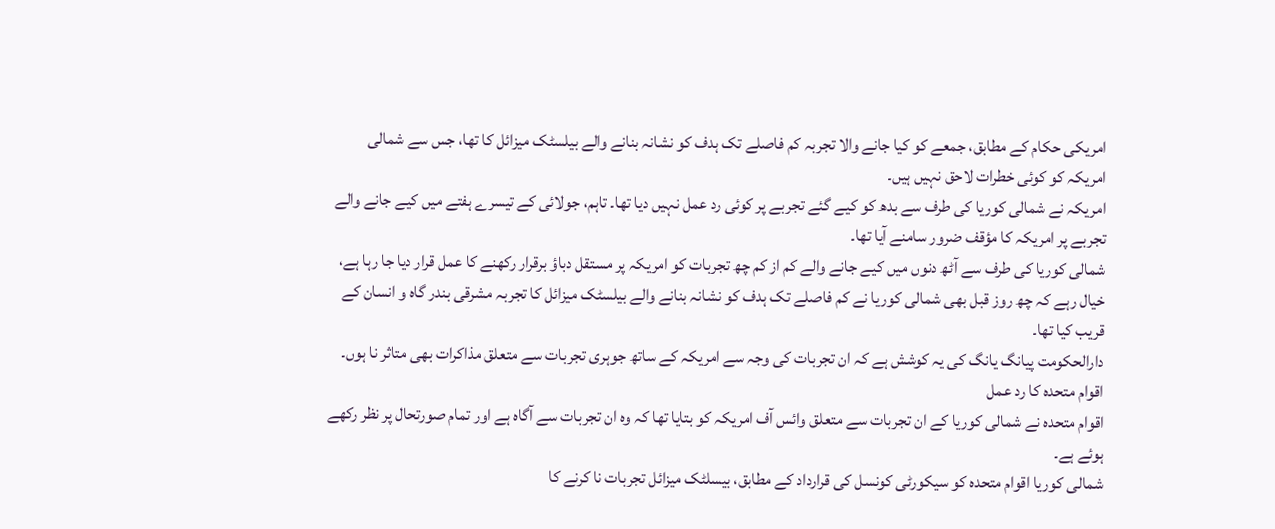امریکی حکام کے مطابق، جمعے کو کیا جانے والا تجربہ کم فاصلے تک ہدف کو نشانہ بنانے والے بیلسٹک میزائل کا تھا، جس سے شمالی امریکہ کو کوئی خطرات لاحق نہیں ہیں۔
امریکہ نے شمالی کوریا کی طرف سے بدھ کو کیے گئے تجربے پر کوئی رد عمل نہیں دیا تھا۔ تاہم، جولائی کے تیسرے ہفتے میں کیے جانے والے تجربے پر امریکہ کا مؤقف ضرور سامنے آیا تھا۔
شمالی کوریا کی طرف سے آٹھ دنوں میں کیے جانے والے کم از کم چھ تجربات کو امریکہ پر مستقل دباؤ برقرار رکھنے کا عمل قرار دیا جا رہا ہے، خیال رہے کہ چھ روز قبل بھی شمالی کوریا نے کم فاصلے تک ہدف کو نشانہ بنانے والے بیلسٹک میزائل کا تجربہ مشرقی بندر گاہ و انسان کے قریب کیا تھا۔
دارالحکومت پیانگ یانگ کی یہ کوشش ہے کہ ان تجربات کی وجہ سے امریکہ کے ساتھ جوہری تجربات سے متعلق مذاکرات بھی متاثر نا ہوں۔
اقوام متحدہ کا رد عمل
اقوام متحدہ نے شمالی کوریا کے ان تجربات سے متعلق وائس آف امریکہ کو بتایا تھا کہ وہ ان تجربات سے آگاہ ہے اور تمام صورتحال پر نظر رکھے ہوئے ہے۔
شمالی کوریا اقوام متحدہ کو سیکورٹی کونسل کی قرارداد کے مطابق، بیسلٹک میزائل تجربات نا کرنے کا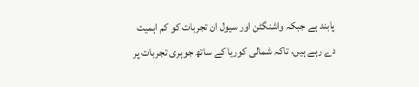پابند ہے جبکہ واشنگٹن اور سیول ان تجربات کو کم اہمیت دے رہے ہیں، تاکہ شمالی کوریا کے ساتھ جوہری تجربات پر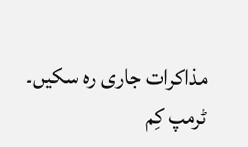مذاکرات جاری رہ سکیں۔
ٹرمپ کِم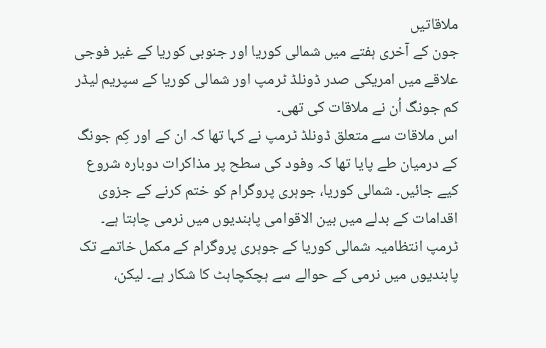ملاقاتیں
جون کے آخری ہفتے میں شمالی کوریا اور جنوبی کوریا کے غیر فوجی علاقے میں امریکی صدر ڈونلڈ ٹرمپ اور شمالی کوریا کے سپریم لیڈر کم جونگ اُن نے ملاقات کی تھی۔
اس ملاقات سے متعلق ڈونلڈ ٹرمپ نے کہا تھا کہ ان کے اور کِم جونگ کے درمیان طے پایا تھا کہ وفود کی سطح پر مذاکرات دوبارہ شروع کیے جائیں۔ شمالی کوریا، جوہری پروگرام کو ختم کرنے کے جزوی اقدامات کے بدلے میں بین الاقوامی پابندیوں میں نرمی چاہتا ہے۔
ٹرمپ انتظامیہ شمالی کوریا کے جوہری پروگرام کے مکمل خاتمے تک پابندیوں میں نرمی کے حوالے سے ہچکچاہٹ کا شکار ہے۔ لیکن،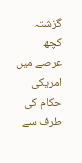گزشتہ کچھ عرصے میں امریکی حکام کی طرف سے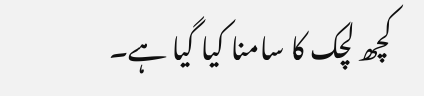کچھ لچک کا سامنا کیا گیا ہے۔